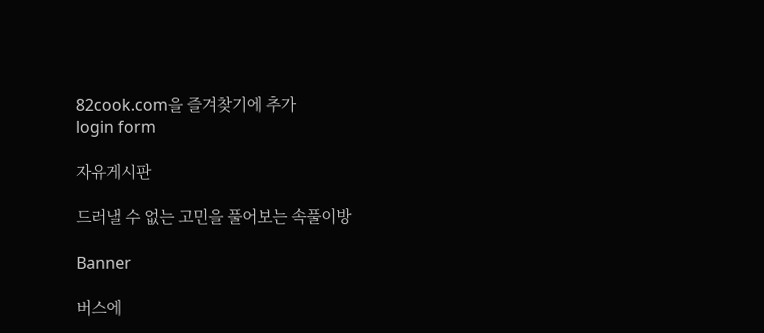82cook.com을 즐겨찾기에 추가
login form

자유게시판

드러낼 수 없는 고민을 풀어보는 속풀이방

Banner

버스에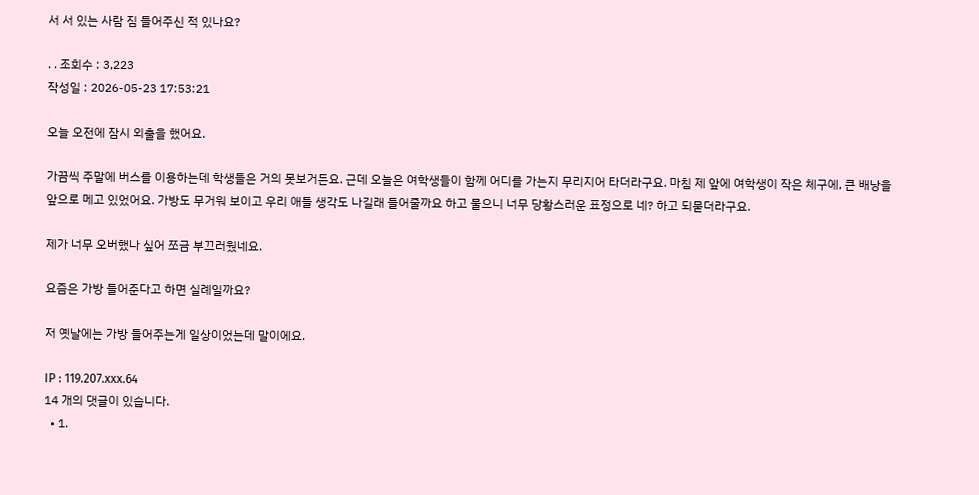서 서 있는 사람 짐 들어주신 적 있나요?

. . 조회수 : 3,223
작성일 : 2026-05-23 17:53:21

오늘 오전에 잠시 외출을 했어요.

가끔씩 주말에 버스를 이용하는데 학생들은 거의 못보거든요. 근데 오늘은 여학생들이 함께 어디를 가는지 무리지어 타더라구요. 마침 제 앞에 여학생이 작은 체구에, 큰 배낭을 앞으로 메고 있었어요. 가방도 무거워 보이고 우리 애들 생각도 나길래 들어줄까요 하고 물으니 너무 당황스러운 표정으로 네? 하고 되묻더라구요.

제가 너무 오버했나 싶어 쪼금 부끄러웠네요.

요즘은 가방 들어준다고 하면 실례일까요?

저 옛날에는 가방 들어주는게 일상이었는데 말이에요.

IP : 119.207.xxx.64
14 개의 댓글이 있습니다.
  • 1.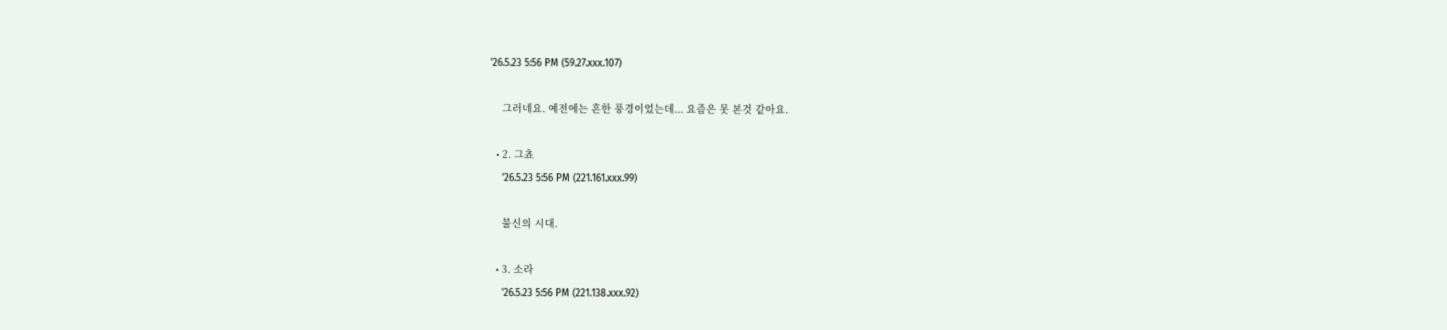'26.5.23 5:56 PM (59.27.xxx.107)

    그러네요. 예전에는 흔한 풍경이었는데... 요즘은 못 본것 같아요.

  • 2. 그쵸
    '26.5.23 5:56 PM (221.161.xxx.99)

    불신의 시대.

  • 3. 소라
    '26.5.23 5:56 PM (221.138.xxx.92)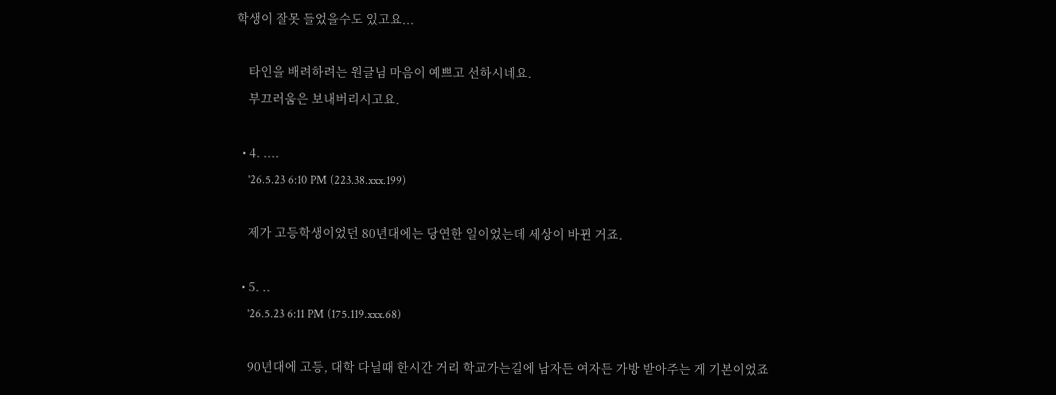학생이 잘못 들었을수도 있고요...

    타인을 배려하려는 원글님 마음이 예쁘고 선하시네요.
    부끄러움은 보내버리시고요.

  • 4. ....
    '26.5.23 6:10 PM (223.38.xxx.199)

    제가 고등학생이었던 80년대에는 당연한 일이었는데 세상이 바뀐 거죠.

  • 5. ..
    '26.5.23 6:11 PM (175.119.xxx.68)

    90년대에 고등, 대학 다닐때 한시간 거리 학교가는길에 남자든 여자든 가방 받아주는 게 기본이었죠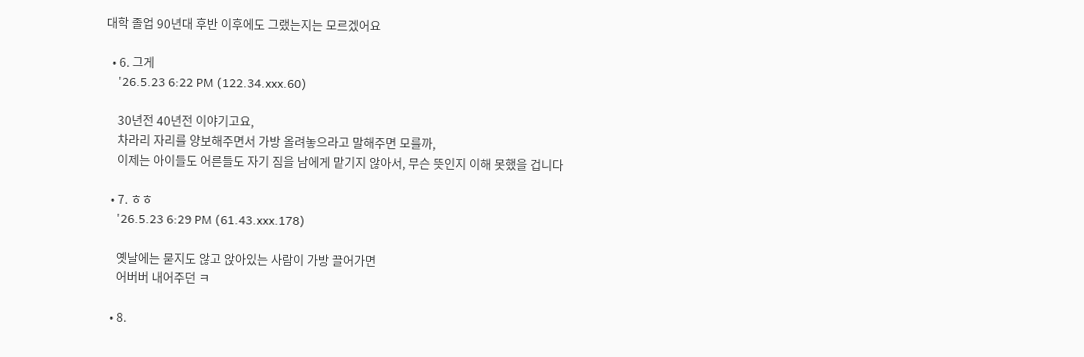대학 졸업 90년대 후반 이후에도 그랬는지는 모르겠어요

  • 6. 그게
    '26.5.23 6:22 PM (122.34.xxx.60)

    30년전 40년전 이야기고요,
    차라리 자리를 양보해주면서 가방 올려놓으라고 말해주면 모를까,
    이제는 아이들도 어른들도 자기 짐을 남에게 맡기지 않아서, 무슨 뜻인지 이해 못했을 겁니다

  • 7. ㅎㅎ
    '26.5.23 6:29 PM (61.43.xxx.178)

    옛날에는 묻지도 않고 앉아있는 사람이 가방 끌어가면
    어버버 내어주던 ㅋ

  • 8.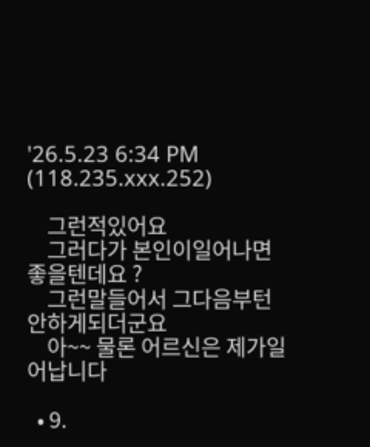'26.5.23 6:34 PM (118.235.xxx.252)

    그런적있어요
    그러다가 본인이일어나면좋을텐데요 ?
    그런말들어서 그다음부턴안하게되더군요
    아~~ 물론 어르신은 제가일어납니다

  • 9.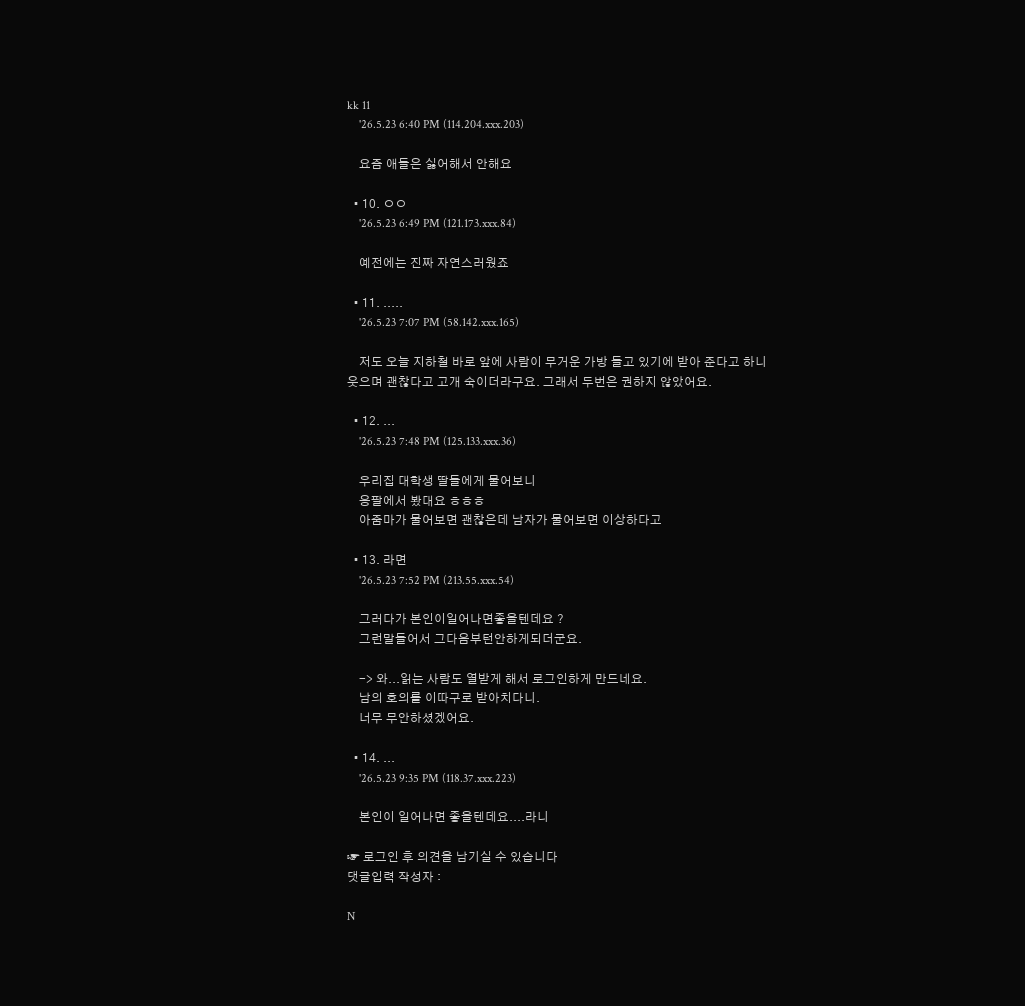kk 11
    '26.5.23 6:40 PM (114.204.xxx.203)

    요즘 애들은 싫어해서 안해요

  • 10. ㅇㅇ
    '26.5.23 6:49 PM (121.173.xxx.84)

    예전에는 진짜 자연스러웠죠

  • 11. .....
    '26.5.23 7:07 PM (58.142.xxx.165)

    저도 오늘 지하철 바로 앞에 사람이 무거운 가방 들고 있기에 받아 준다고 하니 웃으며 괜찮다고 고개 숙이더라구요. 그래서 두번은 권하지 않았어요.

  • 12. ...
    '26.5.23 7:48 PM (125.133.xxx.36)

    우리집 대학생 딸들에게 물어보니
    응팔에서 봤대요 ㅎㅎㅎ
    아줌마가 물어보면 괜찮은데 남자가 물어보면 이상하다고

  • 13. 라면
    '26.5.23 7:52 PM (213.55.xxx.54)

    그러다가 본인이일어나면좋을텐데요 ?
    그런말들어서 그다음부턴안하게되더군요.

    -> 와...읽는 사람도 열받게 해서 로그인하게 만드네요.
    남의 호의를 이따구로 받아치다니.
    너무 무안하셨겠어요.

  • 14. ...
    '26.5.23 9:35 PM (118.37.xxx.223)

    본인이 일어나면 좋을텐데요....라니

☞ 로그인 후 의견을 남기실 수 있습니다
댓글입력 작성자 :

N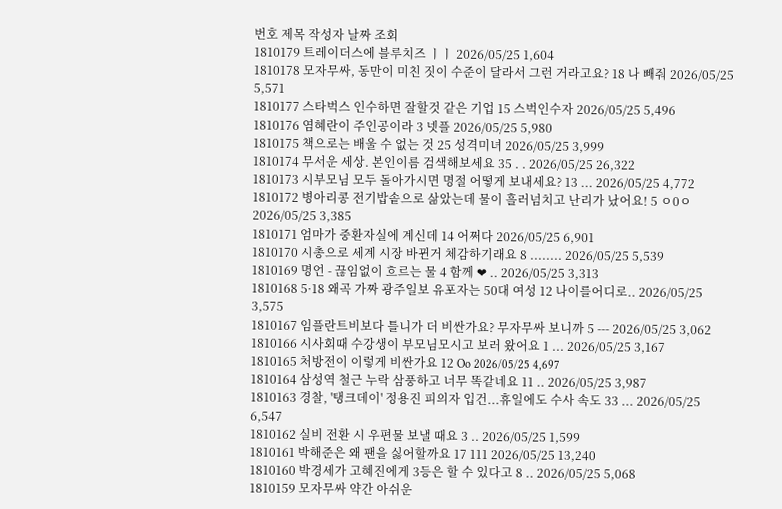번호 제목 작성자 날짜 조회
1810179 트레이더스에 블루치즈 ㅣㅣ 2026/05/25 1,604
1810178 모자무싸, 동만이 미친 짓이 수준이 달라서 그런 거라고요? 18 나 빼줘 2026/05/25 5,571
1810177 스타벅스 인수하면 잘할것 같은 기업 15 스벅인수자 2026/05/25 5,496
1810176 염혜란이 주인공이라 3 넷플 2026/05/25 5,980
1810175 책으로는 배울 수 없는 것 25 성격미녀 2026/05/25 3,999
1810174 무서운 세상. 본인이름 검색해보세요 35 . . 2026/05/25 26,322
1810173 시부모님 모두 돌아가시면 명절 어떻게 보내세요? 13 ... 2026/05/25 4,772
1810172 병아리콩 전기밥솥으로 삶았는데 물이 흘러넘치고 난리가 났어요! 5 ㅇ0ㅇ 2026/05/25 3,385
1810171 엄마가 중환자실에 계신데 14 어쩌다 2026/05/25 6,901
1810170 시총으로 세계 시장 바뀐거 체감하기래요 8 ........ 2026/05/25 5,539
1810169 명언 - 끊임없이 흐르는 물 4 함께 ❤ .. 2026/05/25 3,313
1810168 5·18 왜곡 가짜 광주일보 유포자는 50대 여성 12 나이를어디로.. 2026/05/25 3,575
1810167 임플란트비보다 틀니가 더 비싼가요? 무자무싸 보니까 5 --- 2026/05/25 3,062
1810166 시사회때 수강생이 부모님모시고 보러 왔어요 1 ... 2026/05/25 3,167
1810165 처방전이 이렇게 비싼가요 12 Oo 2026/05/25 4,697
1810164 삼성역 철근 누락 삼풍하고 너무 똑같네요 11 .. 2026/05/25 3,987
1810163 경찰, '탱크데이' 정용진 피의자 입건...휴일에도 수사 속도 33 ... 2026/05/25 6,547
1810162 실비 전환 시 우편물 보낼 때요 3 .. 2026/05/25 1,599
1810161 박해준은 왜 팬을 싫어할까요 17 111 2026/05/25 13,240
1810160 박경세가 고혜진에게 3등은 할 수 있다고 8 .. 2026/05/25 5,068
1810159 모자무싸 약간 아쉬운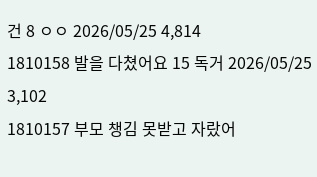건 8 ㅇㅇ 2026/05/25 4,814
1810158 발을 다쳤어요 15 독거 2026/05/25 3,102
1810157 부모 챙김 못받고 자랐어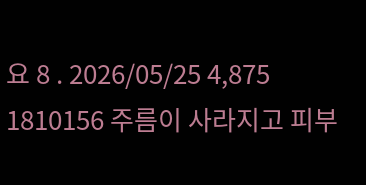요 8 . 2026/05/25 4,875
1810156 주름이 사라지고 피부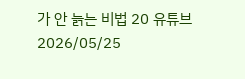가 안 늙는 비법 20 유튜브 2026/05/25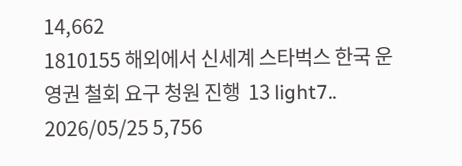14,662
1810155 해외에서 신세계 스타벅스 한국 운영권 철회 요구 청원 진행  13 light7.. 2026/05/25 5,756